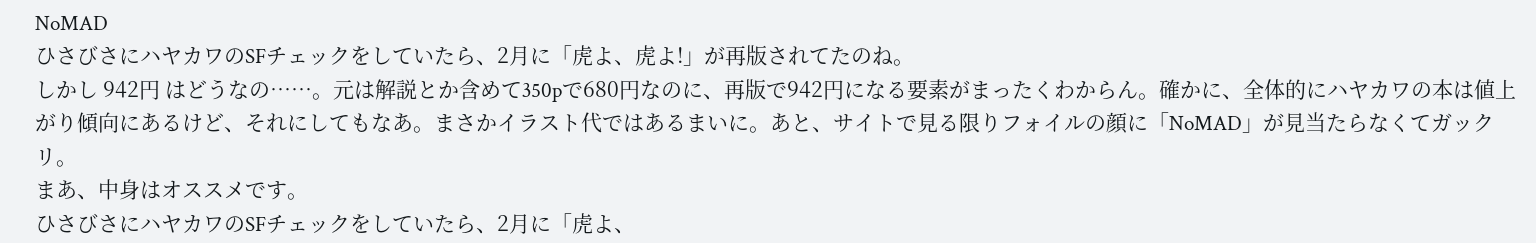NoMAD
ひさびさにハヤカワのSFチェックをしていたら、2月に「虎よ、虎よ!」が再版されてたのね。
しかし 942円 はどうなの……。元は解説とか含めて350pで680円なのに、再版で942円になる要素がまったくわからん。確かに、全体的にハヤカワの本は値上がり傾向にあるけど、それにしてもなあ。まさかイラスト代ではあるまいに。あと、サイトで見る限りフォイルの顔に「NoMAD」が見当たらなくてガックリ。
まあ、中身はオススメです。
ひさびさにハヤカワのSFチェックをしていたら、2月に「虎よ、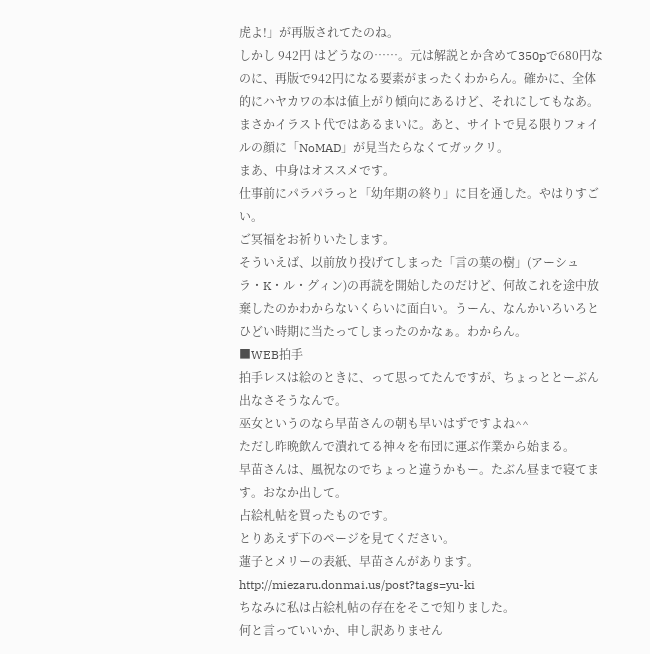虎よ!」が再版されてたのね。
しかし 942円 はどうなの……。元は解説とか含めて350pで680円なのに、再版で942円になる要素がまったくわからん。確かに、全体的にハヤカワの本は値上がり傾向にあるけど、それにしてもなあ。まさかイラスト代ではあるまいに。あと、サイトで見る限りフォイルの顔に「NoMAD」が見当たらなくてガックリ。
まあ、中身はオススメです。
仕事前にパラパラっと「幼年期の終り」に目を通した。やはりすごい。
ご冥福をお祈りいたします。
そういえば、以前放り投げてしまった「言の葉の樹」(アーシュラ・K・ル・グィン)の再読を開始したのだけど、何故これを途中放棄したのかわからないくらいに面白い。うーん、なんかいろいろとひどい時期に当たってしまったのかなぁ。わからん。
■WEB拍手
拍手レスは絵のときに、って思ってたんですが、ちょっととーぶん出なさそうなんで。
巫女というのなら早苗さんの朝も早いはずですよね^^
ただし昨晩飲んで潰れてる神々を布団に運ぶ作業から始まる。
早苗さんは、風祝なのでちょっと違うかもー。たぶん昼まで寝てます。おなか出して。
占絵札帖を買ったものです。
とりあえず下のページを見てください。
蓮子とメリーの表紙、早苗さんがあります。http://miezaru.donmai.us/post?tags=yu-ki
ちなみに私は占絵札帖の存在をそこで知りました。
何と言っていいか、申し訳ありません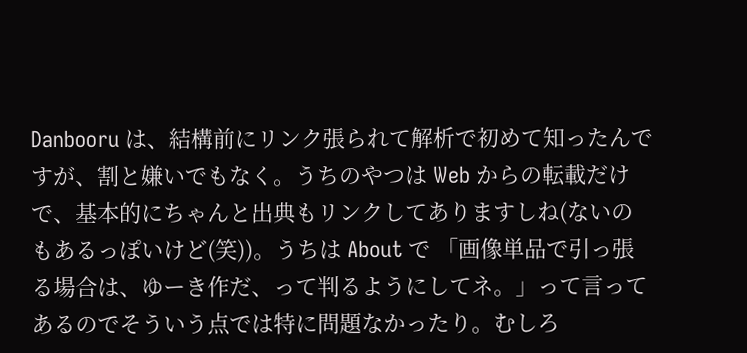Danbooru は、結構前にリンク張られて解析で初めて知ったんですが、割と嫌いでもなく。うちのやつは Web からの転載だけで、基本的にちゃんと出典もリンクしてありますしね(ないのもあるっぽいけど(笑))。うちは About で 「画像単品で引っ張る場合は、ゆーき作だ、って判るようにしてネ。」って言ってあるのでそういう点では特に問題なかったり。むしろ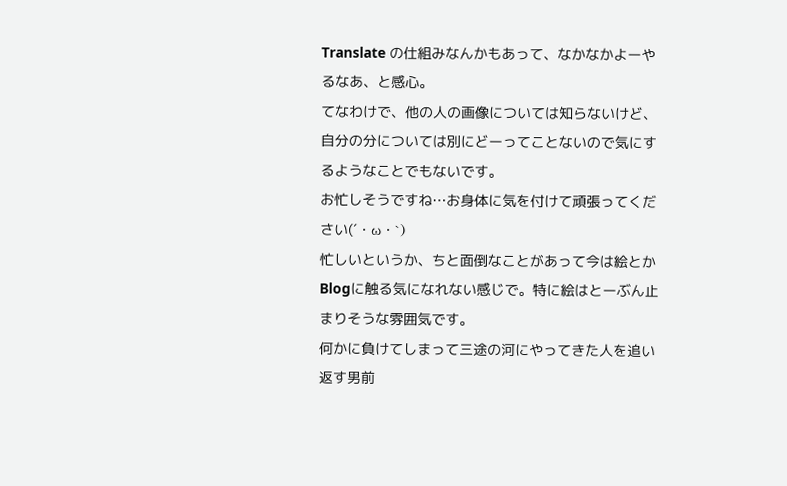Translate の仕組みなんかもあって、なかなかよーやるなあ、と感心。
てなわけで、他の人の画像については知らないけど、自分の分については別にどーってことないので気にするようなことでもないです。
お忙しそうですね…お身体に気を付けて頑張ってください(´・ω・`)
忙しいというか、ちと面倒なことがあって今は絵とかBlogに触る気になれない感じで。特に絵はとーぶん止まりそうな雰囲気です。
何かに負けてしまって三途の河にやってきた人を追い返す男前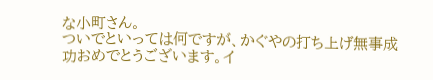な小町さん。
ついでといっては何ですが、かぐやの打ち上げ無事成功おめでとうございます。イ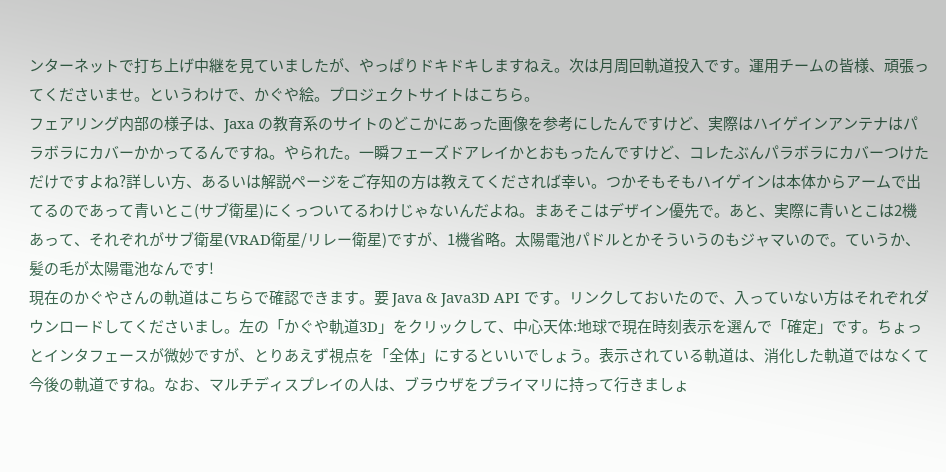ンターネットで打ち上げ中継を見ていましたが、やっぱりドキドキしますねえ。次は月周回軌道投入です。運用チームの皆様、頑張ってくださいませ。というわけで、かぐや絵。プロジェクトサイトはこちら。
フェアリング内部の様子は、Jaxa の教育系のサイトのどこかにあった画像を参考にしたんですけど、実際はハイゲインアンテナはパラボラにカバーかかってるんですね。やられた。一瞬フェーズドアレイかとおもったんですけど、コレたぶんパラボラにカバーつけただけですよね?詳しい方、あるいは解説ページをご存知の方は教えてくだされば幸い。つかそもそもハイゲインは本体からアームで出てるのであって青いとこ(サブ衛星)にくっついてるわけじゃないんだよね。まあそこはデザイン優先で。あと、実際に青いとこは2機あって、それぞれがサブ衛星(VRAD衛星/リレー衛星)ですが、1機省略。太陽電池パドルとかそういうのもジャマいので。ていうか、髪の毛が太陽電池なんです!
現在のかぐやさんの軌道はこちらで確認できます。要 Java & Java3D API です。リンクしておいたので、入っていない方はそれぞれダウンロードしてくださいまし。左の「かぐや軌道3D」をクリックして、中心天体:地球で現在時刻表示を選んで「確定」です。ちょっとインタフェースが微妙ですが、とりあえず視点を「全体」にするといいでしょう。表示されている軌道は、消化した軌道ではなくて今後の軌道ですね。なお、マルチディスプレイの人は、ブラウザをプライマリに持って行きましょ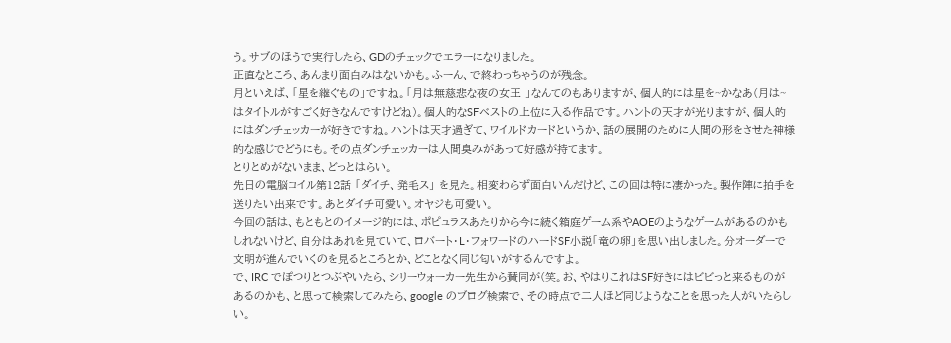う。サブのほうで実行したら、GDのチェックでエラーになりました。
正直なところ、あんまり面白みはないかも。ふーん、で終わっちゃうのが残念。
月といえば、「星を継ぐもの」ですね。「月は無慈悲な夜の女王 」なんてのもありますが、個人的には星を~かなあ(月は~はタイトルがすごく好きなんですけどね)。個人的なSFベストの上位に入る作品です。ハントの天才が光りますが、個人的にはダンチェッカーが好きですね。ハントは天才過ぎて、ワイルドカードというか、話の展開のために人間の形をさせた神様的な感じでどうにも。その点ダンチェッカーは人間臭みがあって好感が持てます。
とりとめがないまま、どっとはらい。
先日の電脳コイル第12話 「ダイチ、発毛ス」 を見た。相変わらず面白いんだけど、この回は特に凄かった。製作陣に拍手を送りたい出来です。あとダイチ可愛い。オヤジも可愛い。
今回の話は、もともとのイメージ的には、ポピュラスあたりから今に続く箱庭ゲーム系やAOEのようなゲームがあるのかもしれないけど、自分はあれを見ていて、ロバート・L・フォワードのハードSF小説「竜の卵」を思い出しました。分オーダーで文明が進んでいくのを見るところとか、どことなく同じ匂いがするんですよ。
で、IRC でぽつりとつぶやいたら、シリーウォーカー先生から賛同が(笑。お、やはりこれはSF好きにはビビっと来るものがあるのかも、と思って検索してみたら、google のブログ検索で、その時点で二人ほど同じようなことを思った人がいたらしい。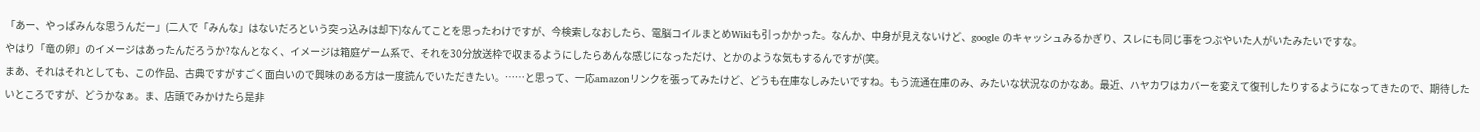「あー、やっぱみんな思うんだー」(二人で「みんな」はないだろという突っ込みは却下)なんてことを思ったわけですが、今検索しなおしたら、電脳コイルまとめWikiも引っかかった。なんか、中身が見えないけど、google のキャッシュみるかぎり、スレにも同じ事をつぶやいた人がいたみたいですな。
やはり「竜の卵」のイメージはあったんだろうか?なんとなく、イメージは箱庭ゲーム系で、それを30分放送枠で収まるようにしたらあんな感じになっただけ、とかのような気もするんですが(笑。
まあ、それはそれとしても、この作品、古典ですがすごく面白いので興味のある方は一度読んでいただきたい。……と思って、一応amazonリンクを張ってみたけど、どうも在庫なしみたいですね。もう流通在庫のみ、みたいな状況なのかなあ。最近、ハヤカワはカバーを変えて復刊したりするようになってきたので、期待したいところですが、どうかなぁ。ま、店頭でみかけたら是非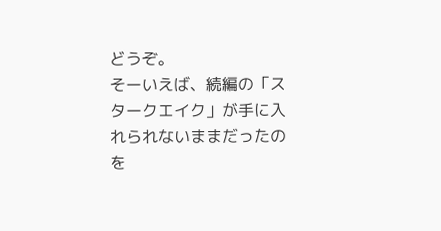どうぞ。
そーいえば、続編の「スタークエイク」が手に入れられないままだったのを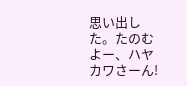思い出した。たのむよー、ハヤカワさーん!